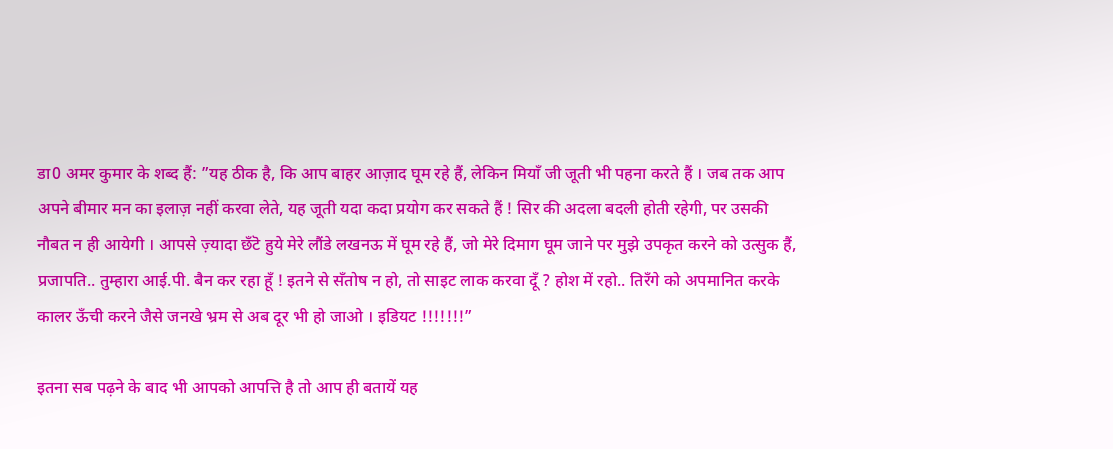डा0 अमर कुमार के शब्द हैं: ”यह ठीक है, कि आप बाहर आज़ाद घूम रहे हैं, लेकिन मियाँ जी जूती भी पहना करते हैं । जब तक आप अपने बीमार मन का इलाज़ नहीं करवा लेते, यह जूती यदा कदा प्रयोग कर सकते हैं ! सिर की अदला बदली होती रहेगी, पर उसकी नौबत न ही आयेगी । आपसे ज़्यादा छँटॆ हुये मेरे लौंडे लखनऊ में घूम रहे हैं, जो मेरे दिमाग घूम जाने पर मुझे उपकृत करने को उत्सुक हैं, प्रजापति.. तुम्हारा आई.पी. बैन कर रहा हूँ ! इतने से सँतोष न हो, तो साइट लाक करवा दूँ ? होश में रहो.. तिरँगे को अपमानित करके कालर ऊँची करने जैसे जनखे भ्रम से अब दूर भी हो जाओ । इडियट !!!!!!!”

इतना सब पढ़ने के बाद भी आपको आपत्ति है तो आप ही बतायें यह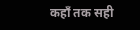कहाँ तक सही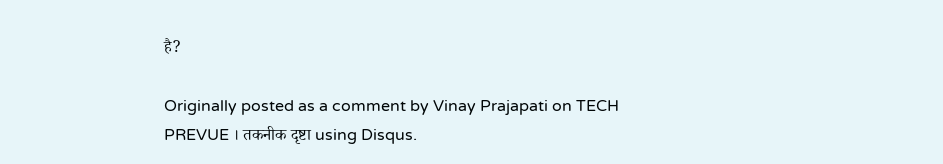है?

Originally posted as a comment by Vinay Prajapati on TECH PREVUE । तकनीक दृष्टा using Disqus.